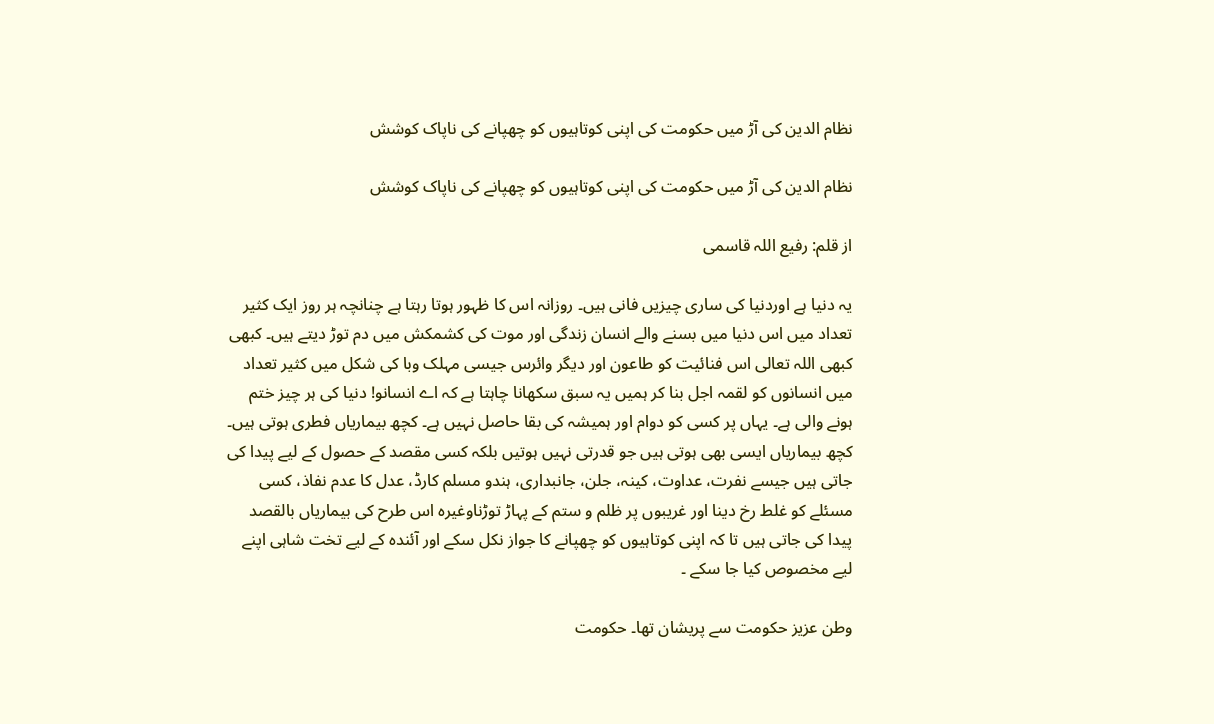نظام الدین کی آڑ میں حکومت کی اپنی کوتاہیوں کو چھپانے کی ناپاک کوشش

نظام الدین کی آڑ میں حکومت کی اپنی کوتاہیوں کو چھپانے کی ناپاک کوشش

از قلم: رفیع اللہ قاسمی

یہ دنیا ہے اوردنیا کی ساری چیزیں فانی ہیں۔ روزانہ اس کا ظہور ہوتا رہتا ہے چنانچہ ہر روز ایک کثیر تعداد میں اس دنیا میں بسنے والے انسان زندگی اور موت کی کشمکش میں دم توڑ دیتے ہیں۔ کبھی کبھی اللہ تعالی اس فنائیت کو طاعون اور دیگر وائرس جیسی مہلک وبا کی شکل میں کثیر تعداد میں انسانوں کو لقمہ اجل بنا کر ہمیں یہ سبق سکھانا چاہتا ہے کہ اے انسانو! دنیا کی ہر چیز ختم ہونے والی ہے۔ یہاں پر کسی کو دوام اور ہمیشہ کی بقا حاصل نہیں ہے۔ کچھ بیماریاں فطری ہوتی ہیں۔ کچھ بیماریاں ایسی بھی ہوتی ہیں جو قدرتی نہیں ہوتیں بلکہ کسی مقصد کے حصول کے لیے پیدا کی جاتی ہیں جیسے نفرت، عداوت، کینہ، جلن، جانبداری، ہندو مسلم کارڈ، عدل کا عدم نفاذ، کسی مسئلے کو غلط رخ دینا اور غریبوں پر ظلم و ستم کے پہاڑ توڑناوغیرہ اس طرح کی بیماریاں بالقصد پیدا کی جاتی ہیں تا کہ اپنی کوتاہیوں کو چھپانے کا جواز نکل سکے اور آئندہ کے لیے تخت شاہی اپنے لیے مخصوص کیا جا سکے ۔

وطن عزیز حکومت سے پریشان تھا۔ حکومت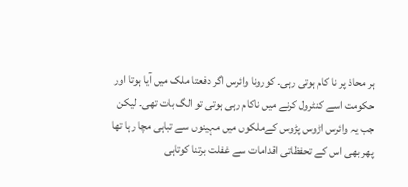ہر محاذ پر نا کام ہوتی رہی۔ کورونا وائرس اگر دفعتا ملک میں آیا ہوتا اور حکومت اسے کنٹرول کرنے میں ناکام رہی ہوتی تو الگ بات تھی۔ لیکن جب یہ وائرس اڑوس پڑوس کےملکوں میں مہینوں سے تباہی مچا رہا تھا پھر بھی اس کے تحفظاتی اقدامات سے غفلت برتنا کوتاہی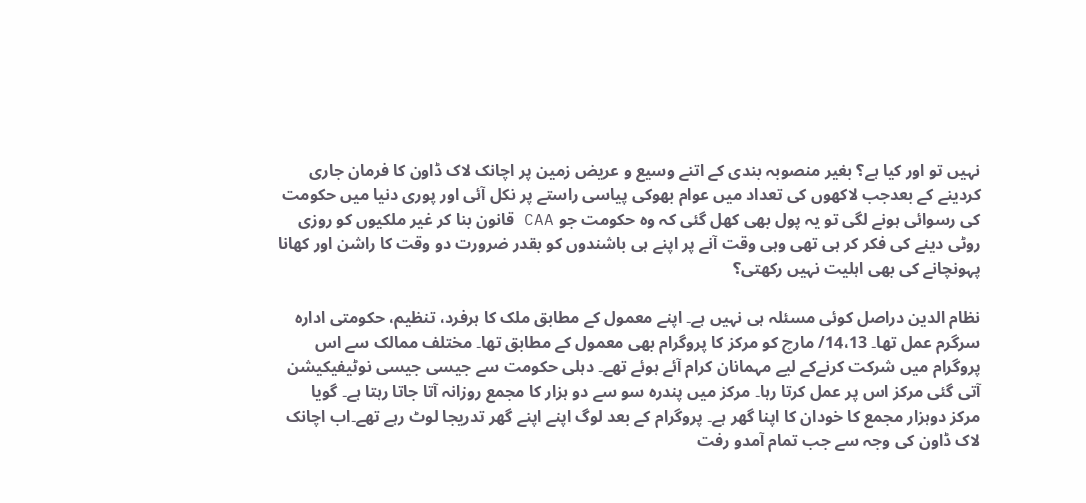نہیں تو اور کیا ہے؟ بغیر منصوبہ بندی کے اتنے وسیع و عریض زمین پر اچانک لاک ڈاون کا فرمان جاری کردینے کے بعدجب لاکھوں کی تعداد میں عوام بھوکی پیاسی راستے پر نکل آئی اور پوری دنیا میں حکومت کی رسوائی ہونے لگی تو یہ پول بھی کھل گئی کہ وہ حکومت جو CAA قانون بنا کر غیر ملکیوں کو روزی روٹی دینے کی فکر کر ہی تھی وہی وقت آنے پر اپنے ہی باشندوں کو بقدر ضرورت دو وقت کا راشن اور کھانا پہونچانے کی بھی اہلیت نہیں رکھتی؟

نظام الدین دراصل کوئی مسئلہ ہی نہیں ہے۔ اپنے معمول کے مطابق ملک کا ہرفرد، تنظیم، حکومتی ادارہ سرگرم عمل تھا۔ 14،13/ مارچ کو مرکز کا پروگرام بھی معمول کے مطابق تھا۔ مختلف ممالک سے اس پروگرام میں شرکت کرنےکے لیے مہمانان کرام آئے ہوئے تھے۔ دہلی حکومت سے جیسی جیسی نوٹیفیکیشن آتی گئی مرکز اس پر عمل کرتا رہا۔ مرکز میں پندرہ سو سے دو ہزار کا مجمع روزانہ آتا جاتا رہتا ہے۔ گویا مرکز دوہزار مجمع کا خودان کا اپنا گھر ہے۔ پروگرام کے بعد لوگ اپنے اپنے گھر تدریجا لوٹ رہے تھے۔اب اچانک لاک ڈاون کی وجہ سے جب تمام آمدو رفت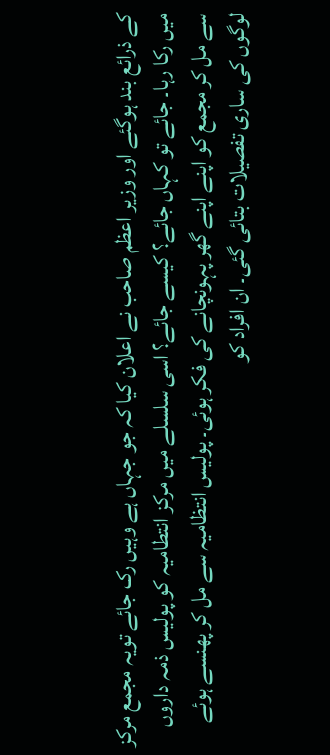کے ذرائع بند ہوگئے اور وزیر اعظم صاحب نے اعلان کیا کہ جو جہاں ہے وہیں رک جائے تویہ مجمع مرکز میں رکا رہا۔ جائے تو کہاں جائے؟ کیسے جائے؟ اسی سلسلے میں مرکز انتطامیہ کو پولیس ذمہ داروں سے مل کر مجمع کو اپنے اپنے گھر پہونچانے کی فکر ہوئی۔ پولیس انتظامیہ سے مل کر پھنسے ہوئے لوگوں کی ساری تفصیلات بتائی گئی۔ ان افراد کو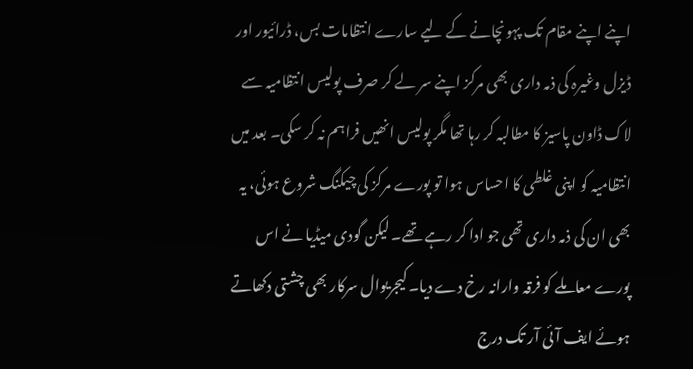اپنے اپنے مقام تک پہونچانے کے لیے سارے انتظامات بس، ڈرائیور اور ڈیزل وغیرہ کی ذمہ داری بھی مرکز اپنے سر لے کر صرف پولیس انتظامیہ سے لاک ڈاون پاسیز کا مطالبہ کر رہا تھا مگر پولیس انھیں فراہم نہ کر سکی۔ بعد میں انتظامیہ کو اپنی غلطی کا احساس ہوا تو پورے مرکز کی چیکنگ شروع ہوئی، یہ بھی ان کی ذمہ داری تھی جو ادا کر رہے تھے۔ لیکن گودی میڈیا نے اس پورے معاملے کو فرقہ وارانہ رخ دے دیا۔ کیجریوال سرکار بھی چشتی دکھاتے ہوئے ایف آئی آر تک درج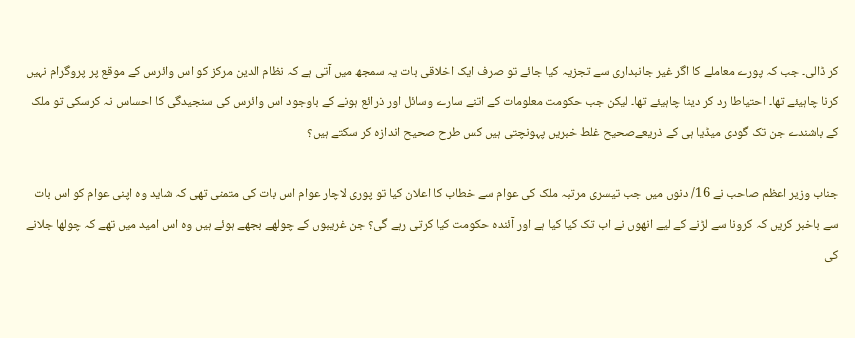کر ڈالی۔ جب کہ پورے معاملے کا اگر غیر جانبداری سے تجزیہ کیا جائے تو صرف ایک اخلاقی بات یہ سمجھ میں آتی ہے کہ نظام الدین مرکز کو اس وائرس کے موقع پر پروگرام نہیں کرنا چاہیئے تھا۔ احتیاطا رد کر دینا چاہیئے تھا۔ لیکن جب حکومت معلومات کے اتنے سارے وسائل اور ذرائع ہونے کے باوجود اس وائرس کی سنجیدگی کا احساس نہ کرسکی تو ملک کے باشندے جن تک گودی میڈیا ہی کے ذریعےصحیح غلط خبریں پہونچتی ہیں کس طرح صحیح اندازہ کر سکتے ہیں؟

جناب وزیر اعظم صاحب نے 16/ دنوں میں جب تیسری مرتبہ ملک کی عوام سے خطاب کا اعلان کیا تو پوری لاچار عوام اس بات کی متمنی تھی کہ شاید وہ اپنی عوام کو اس بات سے باخبر کریں کہ کرونا سے لڑنے کے لیے انھوں نے اب تک کیا کیا ہے اور آئندہ حکومت کیا کرتی رہے گی؟ جن غریبوں کے چولھے بجھے ہوئے ہیں وہ اس امید میں تھے کہ چولھا جلانے کی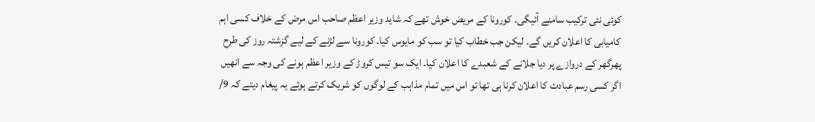کوئی نئی ترکیب سامنے آئیگی۔ کورونا کے مریض خوش تھے کہ شاید وزیر اعظم صاحب اس مرض کے خلاف کسی اہم کامیابی کا اعلان کریں گے۔ لیکن جب خطاب کیا تو سب کو مایوس کیا۔ کورونا سے لڑنے کے لیے گزشتہ روز کی طرح پھرگھر کے دروازے پر دیا جلانے کے شعبدے کا اعلان کیا۔ ایک سو تیس کروڑ کے وزیر اعظم ہونے کی وجہ سے انھیں اگر کسی رسم عبادت کا اعلان کرنا ہی تھا تو اس میں تمام مذاہب کے لوگوں کو شریک کرتے ہوئے یہ پیغام دیتے کہ 9/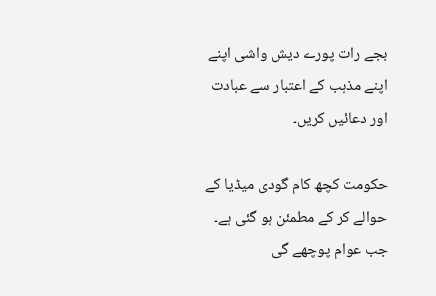بجے رات پورے دیش واشی اپنے اپنے مذہب کے اعتبار سے عبادت اور دعائیں کریں۔

حکومت کچھ کام گودی میڈیا کے حوالے کر کے مطمئن ہو گئی ہے۔ جب عوام پوچھے گی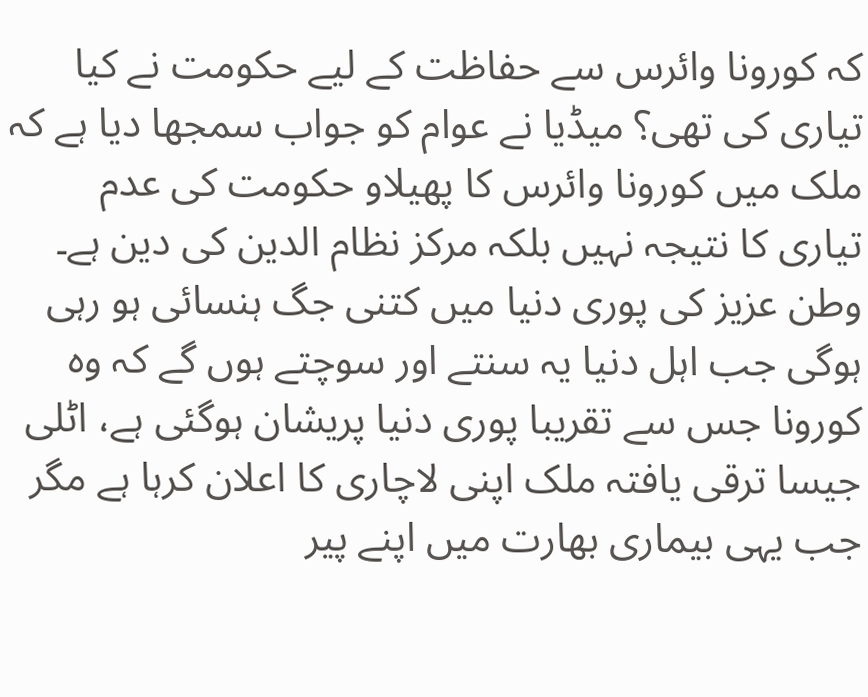کہ کورونا وائرس سے حفاظت کے لیے حکومت نے کیا تیاری کی تھی؟ میڈیا نے عوام کو جواب سمجھا دیا ہے کہ ملک میں کورونا وائرس کا پھیلاو حکومت کی عدم تیاری کا نتیجہ نہیں بلکہ مرکز نظام الدین کی دین ہے۔ وطن عزیز کی پوری دنیا میں کتنی جگ ہنسائی ہو رہی ہوگی جب اہل دنیا یہ سنتے اور سوچتے ہوں گے کہ وہ کورونا جس سے تقریبا پوری دنیا پریشان ہوگئی ہے، اٹلی جیسا ترقی یافتہ ملک اپنی لاچاری کا اعلان کرہا ہے مگر جب یہی بیماری بھارت میں اپنے پیر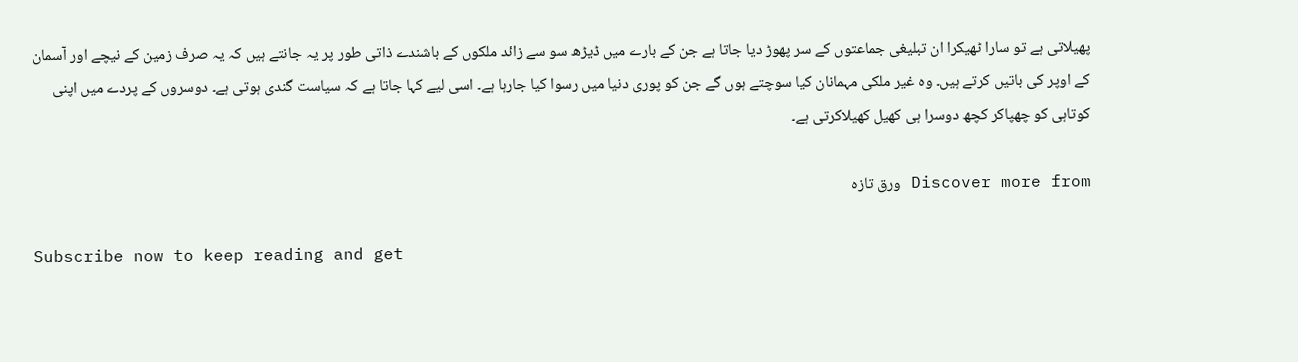پھیلاتی ہے تو سارا ٹھیکرا ان تبلیغی جماعتوں کے سر پھوڑ دیا جاتا ہے جن کے بارے میں ڈیڑھ سو سے زائد ملکوں کے باشندے ذاتی طور پر یہ جانتے ہیں کہ یہ صرف زمین کے نیچے اور آسمان کے اوپر کی باتیں کرتے ہیں۔ وہ غیر ملکی مہمانان کیا سوچتے ہوں گے جن کو پوری دنیا میں رسوا کیا جارہا ہے۔ اسی لیے کہا جاتا ہے کہ سیاست گندی ہوتی ہے۔ دوسروں کے پردے میں اپنی کوتاہی کو چھپاکر کچھ دوسرا ہی کھیل کھیلاکرتی ہے۔

Discover more from ورق تازہ

Subscribe now to keep reading and get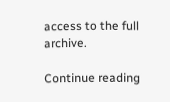access to the full archive.

Continue reading